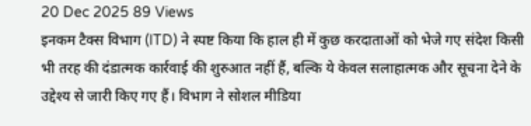20 Dec 2025 89 Views
इनकम टैक्स विभाग (ITD) ने स्पष्ट किया कि हाल ही में कुछ करदाताओं को भेजे गए संदेश किसी भी तरह की दंडात्मक कार्रवाई की शुरुआत नहीं हैं, बल्कि ये केवल सलाहात्मक और सूचना देने के उद्देश्य से जारी किए गए हैं। विभाग ने सोशल मीडिया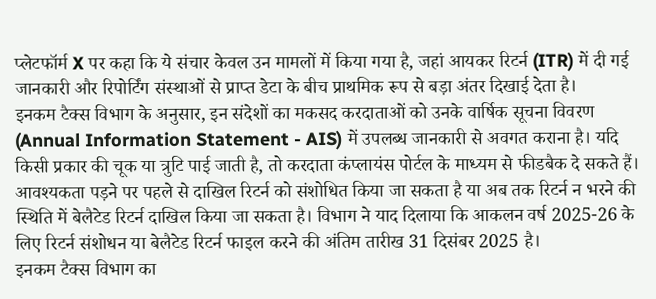प्लेटफॉर्म X पर कहा कि ये संचार केवल उन मामलों में किया गया है, जहां आयकर रिटर्न (ITR) में दी गई जानकारी और रिपोर्टिंग संस्थाओं से प्राप्त डेटा के बीच प्राथमिक रूप से बड़ा अंतर दिखाई देता है।
इनकम टैक्स विभाग के अनुसार, इन संदेशों का मकसद करदाताओं को उनके वार्षिक सूचना विवरण (Annual Information Statement - AIS) में उपलब्ध जानकारी से अवगत कराना है। यदि किसी प्रकार की चूक या त्रुटि पाई जाती है, तो करदाता कंप्लायंस पोर्टल के माध्यम से फीडबैक दे सकते हैं। आवश्यकता पड़ने पर पहले से दाखिल रिटर्न को संशोधित किया जा सकता है या अब तक रिटर्न न भरने की स्थिति में बेलैटेड रिटर्न दाखिल किया जा सकता है। विभाग ने याद दिलाया कि आकलन वर्ष 2025-26 के लिए रिटर्न संशोधन या बेलैटेड रिटर्न फाइल करने की अंतिम तारीख 31 दिसंबर 2025 है।
इनकम टैक्स विभाग का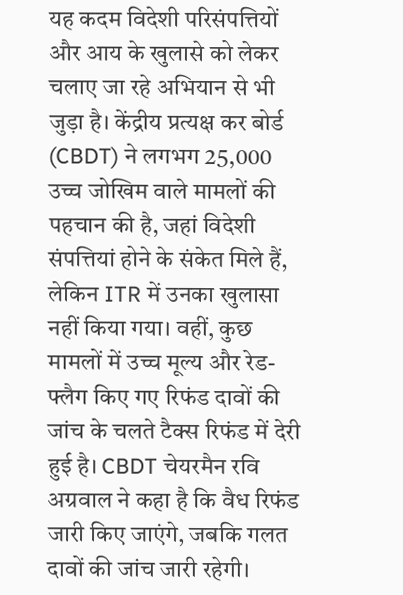यह कदम विदेशी परिसंपत्तियों और आय के खुलासे को लेकर चलाए जा रहे अभियान से भी जुड़ा है। केंद्रीय प्रत्यक्ष कर बोर्ड (CBDT) ने लगभग 25,000 उच्च जोखिम वाले मामलों की पहचान की है, जहां विदेशी संपत्तियां होने के संकेत मिले हैं, लेकिन ITR में उनका खुलासा नहीं किया गया। वहीं, कुछ मामलों में उच्च मूल्य और रेड-फ्लैग किए गए रिफंड दावों की जांच के चलते टैक्स रिफंड में देरी हुई है। CBDT चेयरमैन रवि अग्रवाल ने कहा है कि वैध रिफंड जारी किए जाएंगे, जबकि गलत दावों की जांच जारी रहेगी।